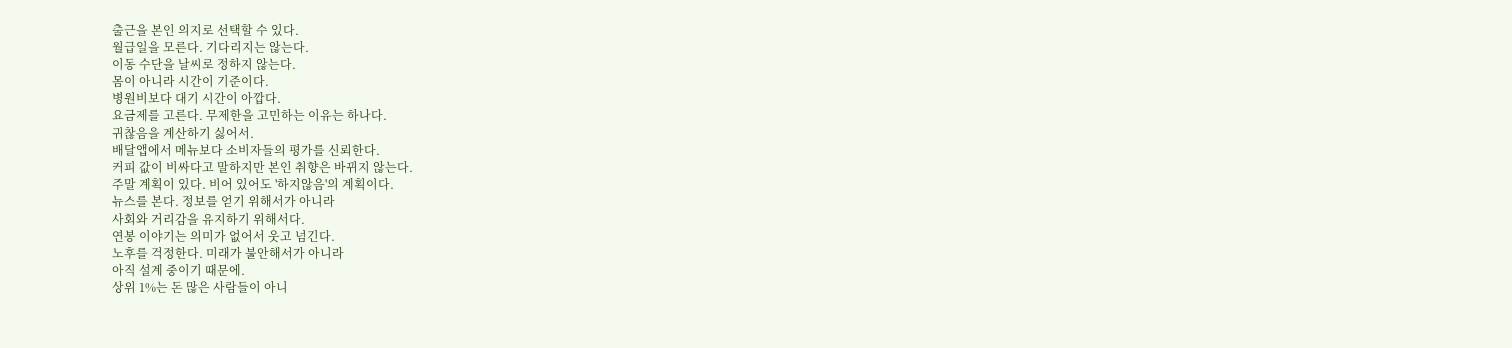출근을 본인 의지로 선택할 수 있다.
월급일을 모른다. 기다리지는 않는다.
이동 수단을 날씨로 정하지 않는다.
몸이 아니라 시간이 기준이다.
병원비보다 대기 시간이 아깝다.
요금제를 고른다. 무제한을 고민하는 이유는 하나다.
귀찮음을 계산하기 싫어서.
배달앱에서 메뉴보다 소비자들의 평가를 신뢰한다.
커피 값이 비싸다고 말하지만 본인 취향은 바뀌지 않는다.
주말 계획이 있다. 비어 있어도 '하지않음'의 계획이다.
뉴스를 본다. 정보를 얻기 위해서가 아니라
사회와 거리감을 유지하기 위해서다.
연봉 이야기는 의미가 없어서 웃고 넘긴다.
노후를 걱정한다. 미래가 불안해서가 아니라
아직 설계 중이기 때문에.
상위 1%는 돈 많은 사람들이 아니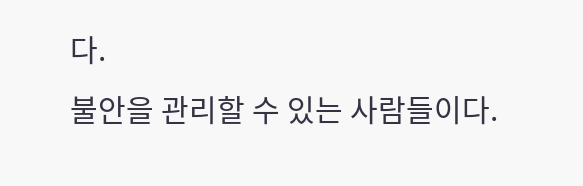다.
불안을 관리할 수 있는 사람들이다.